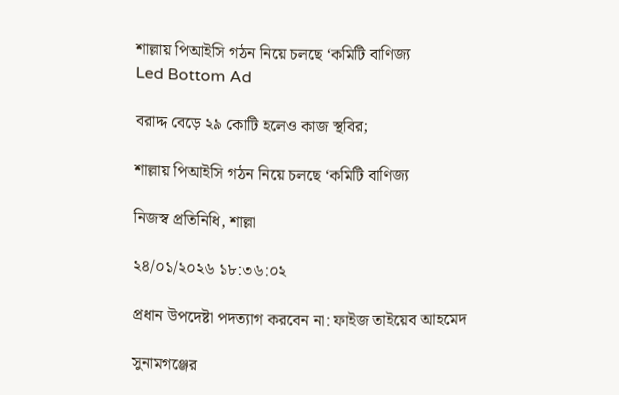শাল্লায় পিআইসি গঠন নিয়ে চলছে ‘কমিটি বাণিজ্য
Led Bottom Ad

বরাদ্দ বেড়ে ২৯ কোটি হলেও কাজ স্থবির;

শাল্লায় পিআইসি গঠন নিয়ে চলছে ‘কমিটি বাণিজ্য

নিজস্ব প্রতিনিধি, শাল্লা

২৪/০১/২০২৬ ১৮:৩৬:০২

প্রধান উপদেষ্টা পদত্যাগ করবেন না: ফাইজ তাইয়েব আহমেদ

সুনামগঞ্জের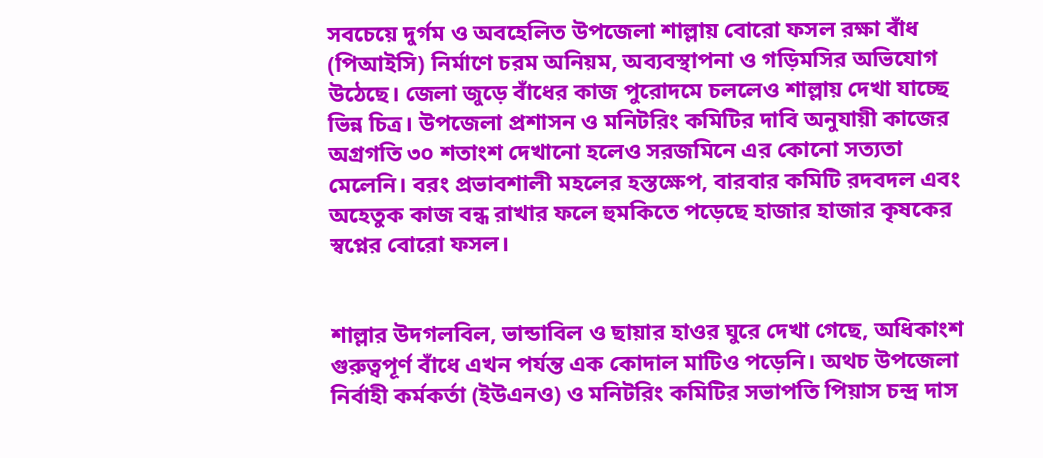সবচেয়ে দুর্গম ও অবহেলিত উপজেলা শাল্লায় বোরো ফসল রক্ষা বাঁধ (পিআইসি) নির্মাণে চরম অনিয়ম, অব্যবস্থাপনা ও গড়িমসির অভিযোগ উঠেছে। জেলা জুড়ে বাঁধের কাজ পুরোদমে চললেও শাল্লায় দেখা যাচ্ছে ভিন্ন চিত্র। উপজেলা প্রশাসন ও মনিটরিং কমিটির দাবি অনুযায়ী কাজের অগ্রগতি ৩০ শতাংশ দেখানো হলেও সরজমিনে এর কোনো সত্যতা মেলেনি। বরং প্রভাবশালী মহলের হস্তক্ষেপ, বারবার কমিটি রদবদল এবং অহেতুক কাজ বন্ধ রাখার ফলে হুমকিতে পড়েছে হাজার হাজার কৃষকের স্বপ্নের বোরো ফসল।


শাল্লার উদগলবিল, ভান্ডাবিল ও ছায়ার হাওর ঘুরে দেখা গেছে, অধিকাংশ গুরুত্বপূর্ণ বাঁধে এখন পর্যন্ত এক কোদাল মাটিও পড়েনি। অথচ উপজেলা নির্বাহী কর্মকর্তা (ইউএনও) ও মনিটরিং কমিটির সভাপতি পিয়াস চন্দ্র দাস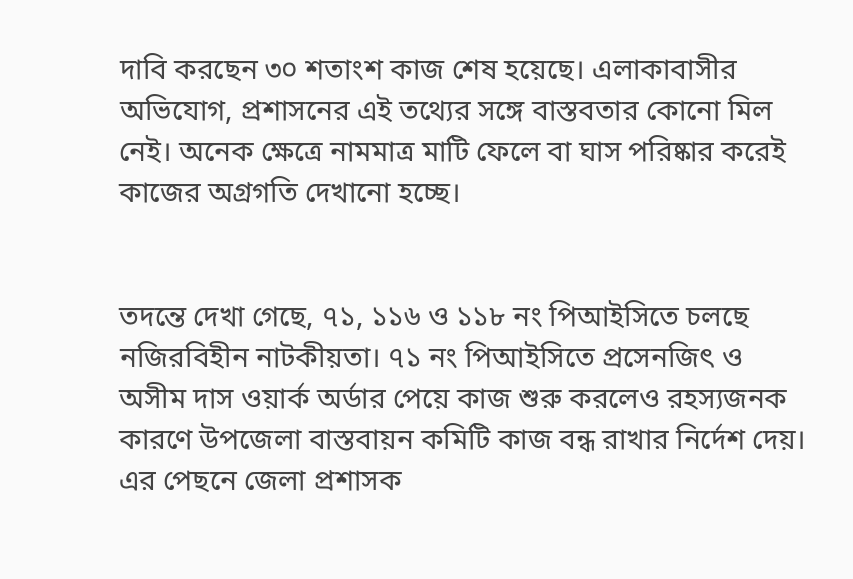দাবি করছেন ৩০ শতাংশ কাজ শেষ হয়েছে। এলাকাবাসীর অভিযোগ, প্রশাসনের এই তথ্যের সঙ্গে বাস্তবতার কোনো মিল নেই। অনেক ক্ষেত্রে নামমাত্র মাটি ফেলে বা ঘাস পরিষ্কার করেই কাজের অগ্রগতি দেখানো হচ্ছে।


তদন্তে দেখা গেছে, ৭১, ১১৬ ও ১১৮ নং পিআইসিতে চলছে নজিরবিহীন নাটকীয়তা। ৭১ নং পিআইসিতে প্রসেনজিৎ ও অসীম দাস ওয়ার্ক অর্ডার পেয়ে কাজ শুরু করলেও রহস্যজনক কারণে উপজেলা বাস্তবায়ন কমিটি কাজ বন্ধ রাখার নির্দেশ দেয়। এর পেছনে জেলা প্রশাসক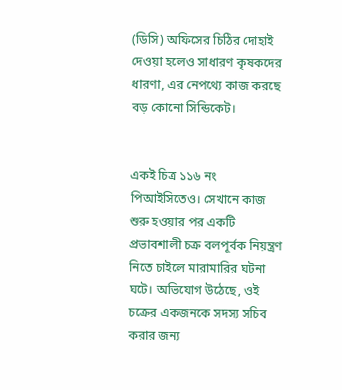(ডিসি) অফিসের চিঠির দোহাই দেওয়া হলেও সাধারণ কৃষকদের ধারণা, এর নেপথ্যে কাজ করছে বড় কোনো সিন্ডিকেট।


একই চিত্র ১১৬ নং পিআইসিতেও। সেখানে কাজ শুরু হওয়ার পর একটি প্রভাবশালী চক্র বলপূর্বক নিয়ন্ত্রণ নিতে চাইলে মারামারির ঘটনা ঘটে। অভিযোগ উঠেছে, ওই চক্রের একজনকে সদস্য সচিব করার জন্য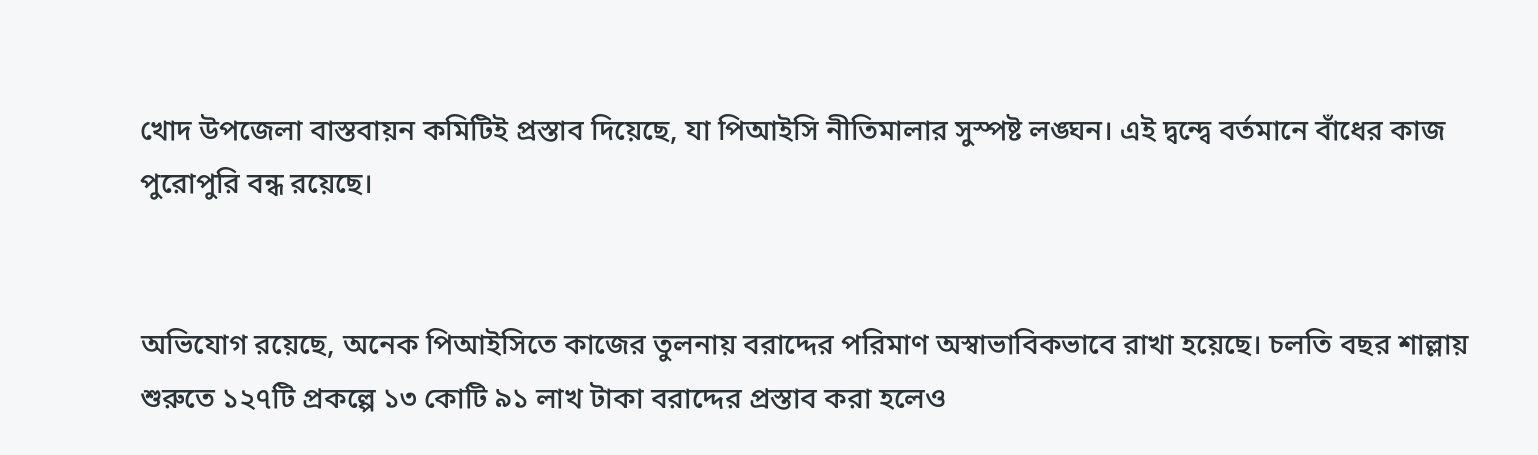খোদ উপজেলা বাস্তবায়ন কমিটিই প্রস্তাব দিয়েছে, যা পিআইসি নীতিমালার সুস্পষ্ট লঙ্ঘন। এই দ্বন্দ্বে বর্তমানে বাঁধের কাজ পুরোপুরি বন্ধ রয়েছে।


অভিযোগ রয়েছে, অনেক পিআইসিতে কাজের তুলনায় বরাদ্দের পরিমাণ অস্বাভাবিকভাবে রাখা হয়েছে। চলতি বছর শাল্লায় শুরুতে ১২৭টি প্রকল্পে ১৩ কোটি ৯১ লাখ টাকা বরাদ্দের প্রস্তাব করা হলেও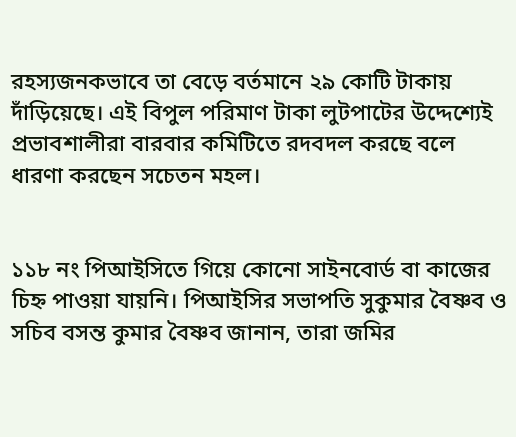রহস্যজনকভাবে তা বেড়ে বর্তমানে ২৯ কোটি টাকায় দাঁড়িয়েছে। এই বিপুল পরিমাণ টাকা লুটপাটের উদ্দেশ্যেই প্রভাবশালীরা বারবার কমিটিতে রদবদল করছে বলে ধারণা করছেন সচেতন মহল।


১১৮ নং পিআইসিতে গিয়ে কোনো সাইনবোর্ড বা কাজের চিহ্ন পাওয়া যায়নি। পিআইসির সভাপতি সুকুমার বৈষ্ণব ও সচিব বসন্ত কুমার বৈষ্ণব জানান, তারা জমির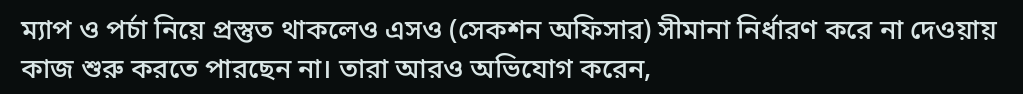ম্যাপ ও পর্চা নিয়ে প্রস্তুত থাকলেও এসও (সেকশন অফিসার) সীমানা নির্ধারণ করে না দেওয়ায় কাজ শুরু করতে পারছেন না। তারা আরও অভিযোগ করেন,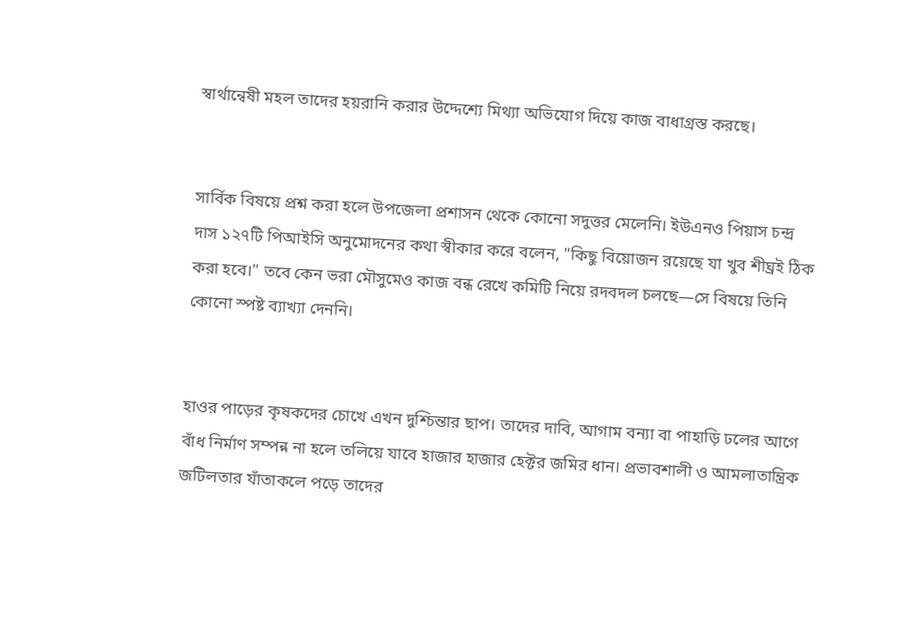স্বার্থান্বেষী মহল তাদের হয়রানি করার উদ্দেশ্যে মিথ্যা অভিযোগ দিয়ে কাজ বাধাগ্রস্ত করছে।


সার্বিক বিষয়ে প্রশ্ন করা হলে উপজেলা প্রশাসন থেকে কোনো সদুত্তর মেলেনি। ইউএনও পিয়াস চন্দ্র দাস ১২৭টি পিআইসি অনুমোদনের কথা স্বীকার করে বলেন, "কিছু বিয়োজন রয়েছে যা খুব শীঘ্রই ঠিক করা হবে।" তবে কেন ভরা মৌসুমেও কাজ বন্ধ রেখে কমিটি নিয়ে রদবদল চলছে—সে বিষয়ে তিনি কোনো স্পষ্ট ব্যাখ্যা দেননি।


হাওর পাড়ের কৃষকদের চোখে এখন দুশ্চিন্তার ছাপ। তাদের দাবি, আগাম বন্যা বা পাহাড়ি ঢলের আগে বাঁধ নির্মাণ সম্পন্ন না হলে তলিয়ে যাবে হাজার হাজার হেক্টর জমির ধান। প্রভাবশালী ও আমলাতান্ত্রিক জটিলতার যাঁতাকলে পড়ে তাদের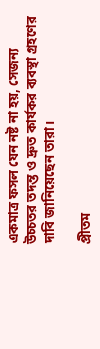একমাত্র ফসল যেন নষ্ট না হয়, সেজন্য উচ্চতর তদন্ত ও দ্রুত কার্যকর ব্যবস্থা গ্রহণের দাবি জানিয়েছেন তারা।

প্রীতম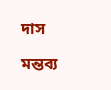দাস

মন্তব্য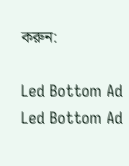করুন:

Led Bottom Ad
Led Bottom Ad